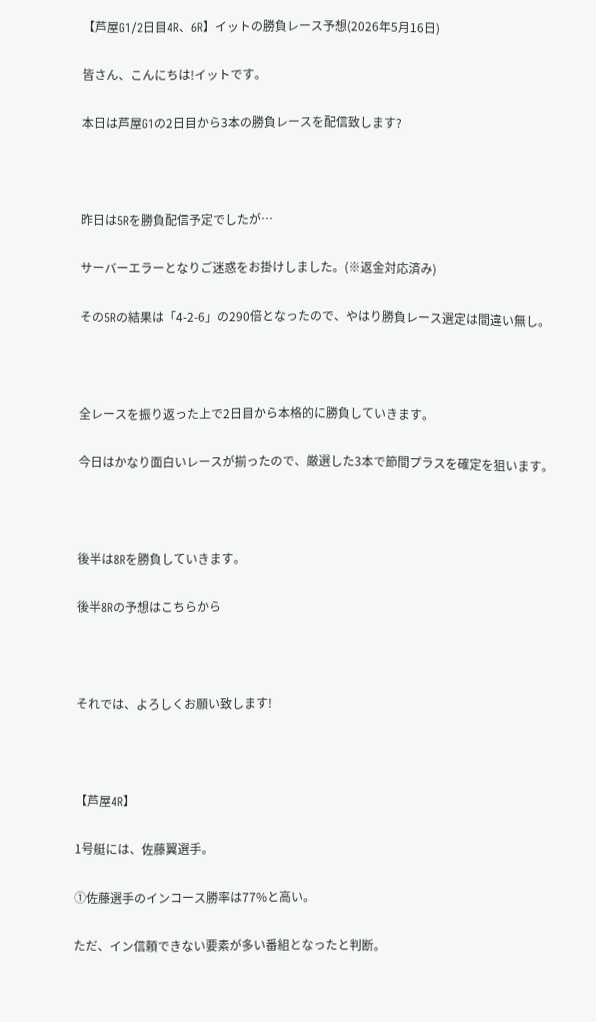【芦屋G1/2日目4R、6R】イットの勝負レース予想(2026年5月16日)

皆さん、こんにちは!イットです。

本日は芦屋G1の2日目から3本の勝負レースを配信致します?



昨日は5Rを勝負配信予定でしたが…

サーバーエラーとなりご迷惑をお掛けしました。(※返金対応済み)

その5Rの結果は「4-2-6」の290倍となったので、やはり勝負レース選定は間違い無し。



全レースを振り返った上で2日目から本格的に勝負していきます。

今日はかなり面白いレースが揃ったので、厳選した3本で節間プラスを確定を狙います。



後半は8Rを勝負していきます。

後半8Rの予想はこちらから



それでは、よろしくお願い致します!



【芦屋4R】

1号艇には、佐藤翼選手。

①佐藤選手のインコース勝率は77%と高い。

ただ、イン信頼できない要素が多い番組となったと判断。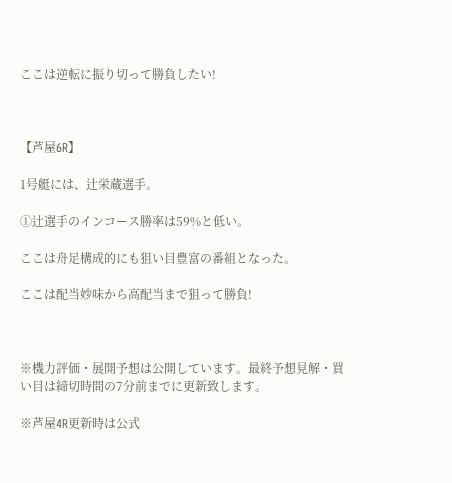ここは逆転に振り切って勝負したい!



【芦屋6R】

1号艇には、辻栄蔵選手。

①辻選手のインコース勝率は59%と低い。

ここは舟足構成的にも狙い目豊富の番組となった。

ここは配当妙味から高配当まで狙って勝負!



※機力評価・展開予想は公開しています。最終予想見解・買い目は締切時間の7分前までに更新致します。

※芦屋4R更新時は公式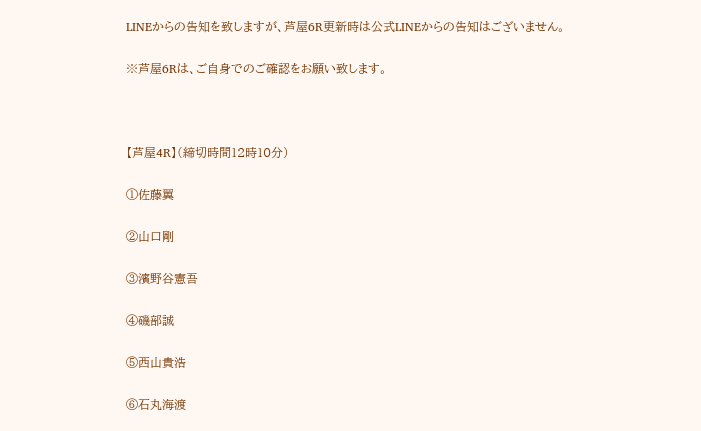LINEからの告知を致しますが、芦屋6R更新時は公式LINEからの告知はございません。

※芦屋6Rは、ご自身でのご確認をお願い致します。



【芦屋4R】(締切時間12時10分)

①佐藤翼

②山口剛

③濱野谷憲吾

④磯部誠

⑤西山貴浩

⑥石丸海渡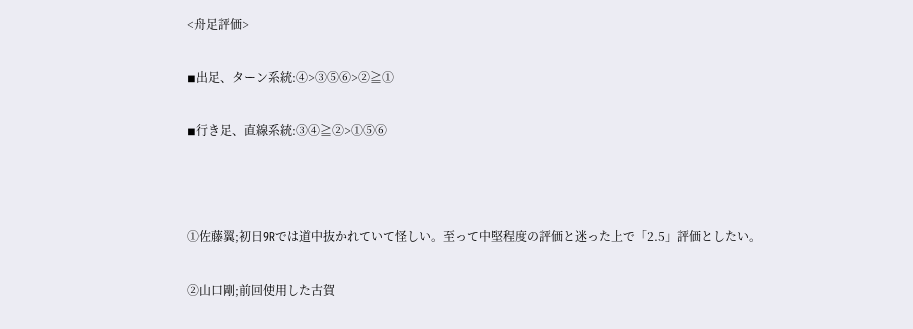<舟足評価>

◾出足、ターン系統:④>③⑤⑥>②≧①

◾行き足、直線系統:③④≧②>①⑤⑥



①佐藤翼;初日9Rでは道中抜かれていて怪しい。至って中堅程度の評価と迷った上で「2.5」評価としたい。

②山口剛;前回使用した古賀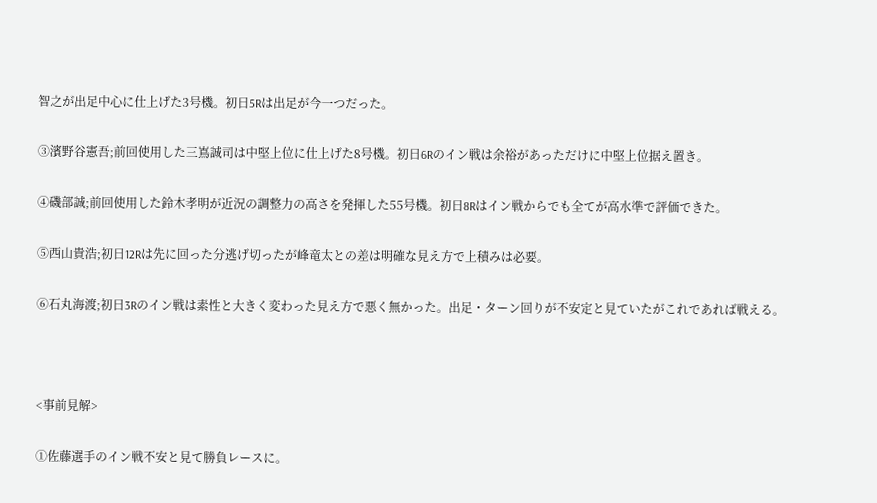智之が出足中心に仕上げた3号機。初日5Rは出足が今一つだった。

③濱野谷憲吾;前回使用した三嶌誠司は中堅上位に仕上げた8号機。初日6Rのイン戦は余裕があっただけに中堅上位据え置き。

④磯部誠;前回使用した鈴木孝明が近況の調整力の高さを発揮した55号機。初日8Rはイン戦からでも全てが高水準で評価できた。

⑤西山貴浩;初日12Rは先に回った分逃げ切ったが峰竜太との差は明確な見え方で上積みは必要。

⑥石丸海渡;初日3Rのイン戦は素性と大きく変わった見え方で悪く無かった。出足・ターン回りが不安定と見ていたがこれであれば戦える。



<事前見解>

①佐藤選手のイン戦不安と見て勝負レースに。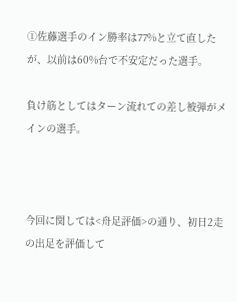①佐藤選手のイン勝率は77%と立て直したが、以前は60%台で不安定だった選手。

負け筋としてはターン流れての差し被弾がメインの選手。



今回に関しては<舟足評価>の通り、初日2走の出足を評価して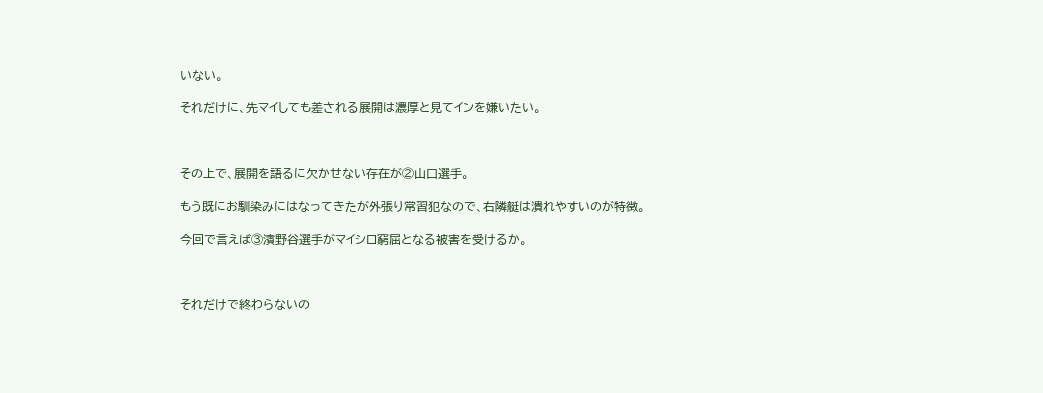いない。

それだけに、先マイしても差される展開は濃厚と見てインを嫌いたい。



その上で、展開を語るに欠かせない存在が②山口選手。

もう既にお馴染みにはなってきたが外張り常習犯なので、右隣艇は潰れやすいのが特徴。

今回で言えば③濱野谷選手がマイシロ窮屈となる被害を受けるか。



それだけで終わらないの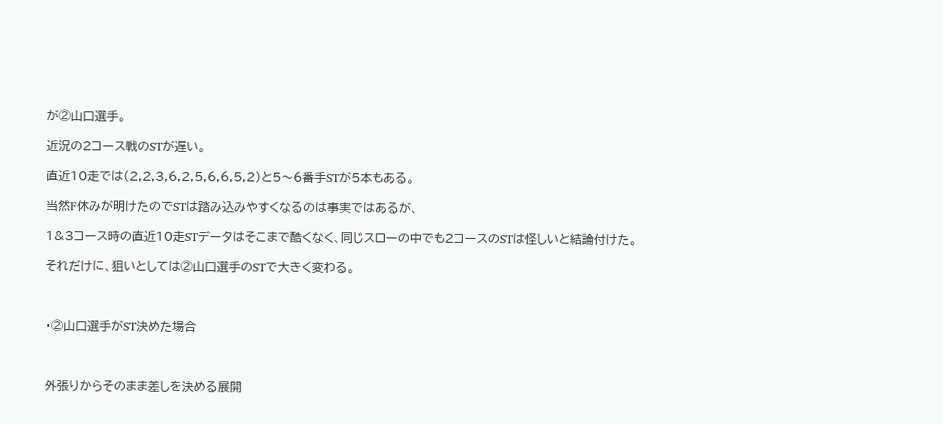が②山口選手。

近況の2コース戦のSTが遅い。

直近10走では(2,2,3,6,2,5,6,6,5,2)と5〜6番手STが5本もある。

当然F休みが明けたのでSTは踏み込みやすくなるのは事実ではあるが、

1&3コース時の直近10走STデータはそこまで酷くなく、同じスローの中でも2コースのSTは怪しいと結論付けた。

それだけに、狙いとしては②山口選手のSTで大きく変わる。



・②山口選手がST決めた場合



外張りからそのまま差しを決める展開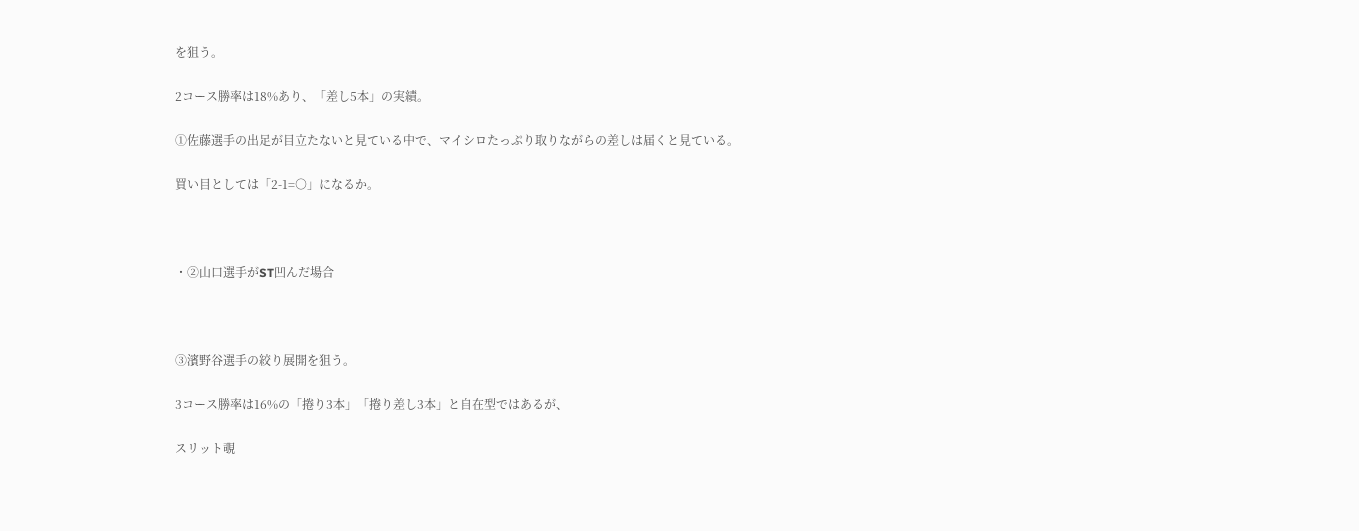を狙う。

2コース勝率は18%あり、「差し5本」の実績。

①佐藤選手の出足が目立たないと見ている中で、マイシロたっぷり取りながらの差しは届くと見ている。

買い目としては「2-1=○」になるか。



・②山口選手がST凹んだ場合



③濱野谷選手の絞り展開を狙う。

3コース勝率は16%の「捲り3本」「捲り差し3本」と自在型ではあるが、

スリット覗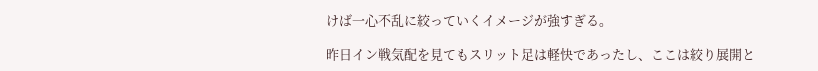けば一心不乱に絞っていくイメージが強すぎる。

昨日イン戦気配を見てもスリット足は軽快であったし、ここは絞り展開と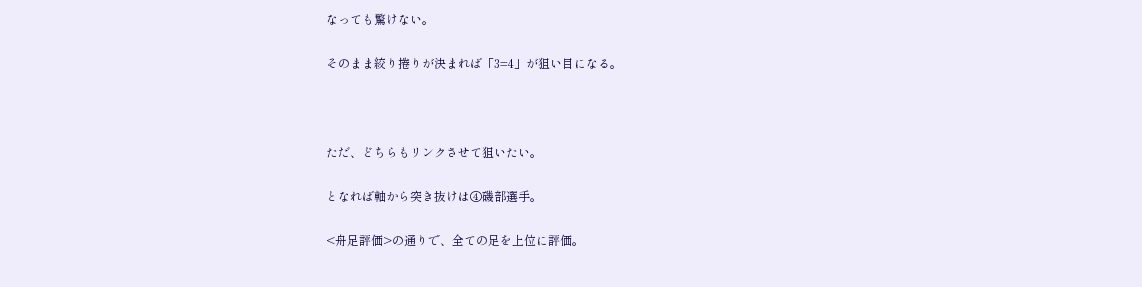なっても驚けない。

そのまま絞り捲りが決まれば「3=4」が狙い目になる。



ただ、どちらもリンクさせて狙いたい。

となれば軸から突き抜けは④磯部選手。

<舟足評価>の通りで、全ての足を上位に評価。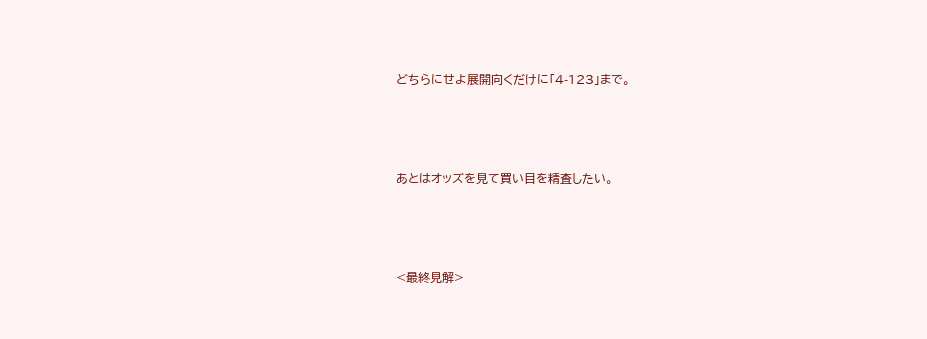どちらにせよ展開向くだけに「4-123」まで。



あとはオッズを見て買い目を精査したい。



<最終見解>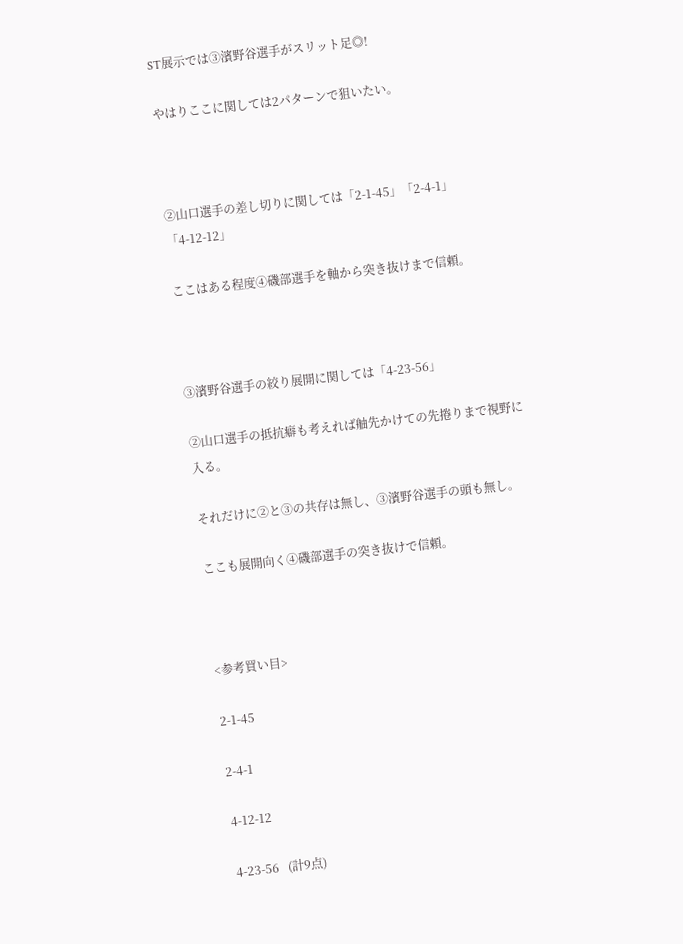ST展示では③濱野谷選手がスリット足◎!

やはりここに関しては2パターンで狙いたい。



②山口選手の差し切りに関しては「2-1-45」「2-4-1」「4-12-12」

ここはある程度④磯部選手を軸から突き抜けまで信頼。



③濱野谷選手の絞り展開に関しては「4-23-56」

②山口選手の抵抗癖も考えれば舳先かけての先捲りまで視野に入る。

それだけに②と③の共存は無し、③濱野谷選手の頭も無し。

ここも展開向く④磯部選手の突き抜けで信頼。



<参考買い目>

2-1-45

2-4-1

4-12-12

4-23-56   (計9点)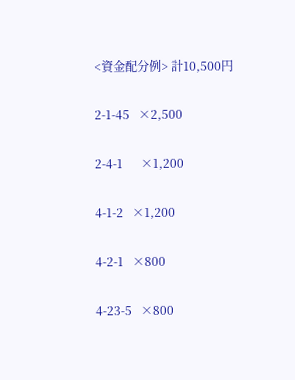<資金配分例> 計10,500円

2-1-45   ×2,500

2-4-1      ×1,200

4-1-2   ×1,200

4-2-1   ×800

4-23-5   ×800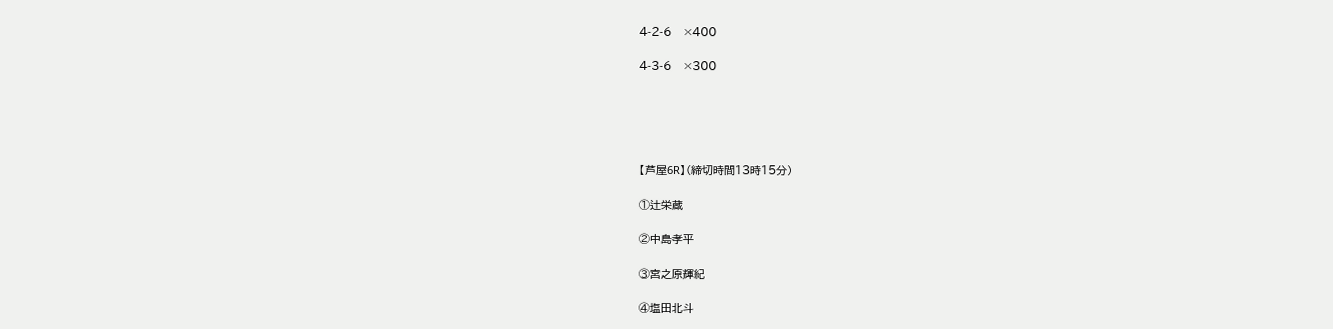4-2-6   ×400

4-3-6   ×300





【芦屋6R】(締切時間13時15分)

①辻栄蔵

②中島孝平

③宮之原輝紀

④塩田北斗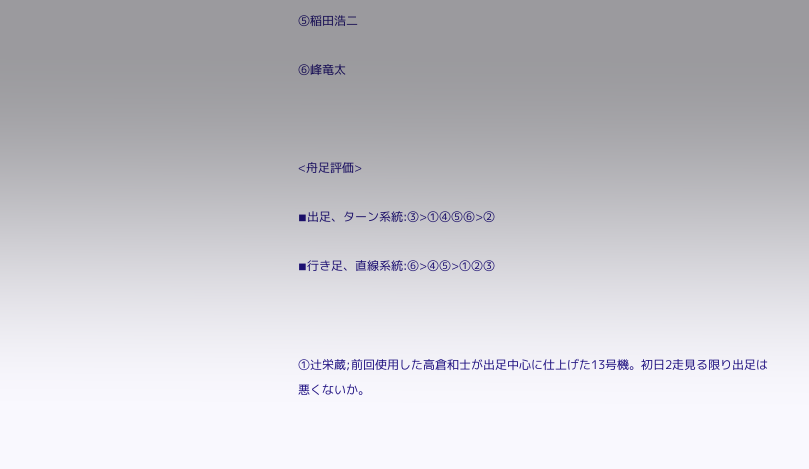⑤稲田浩二

⑥峰竜太



<舟足評価>

◾出足、ターン系統:③>①④⑤⑥>②

◾行き足、直線系統:⑥>④⑤>①②③



①辻栄蔵;前回使用した高倉和士が出足中心に仕上げた13号機。初日2走見る限り出足は悪くないか。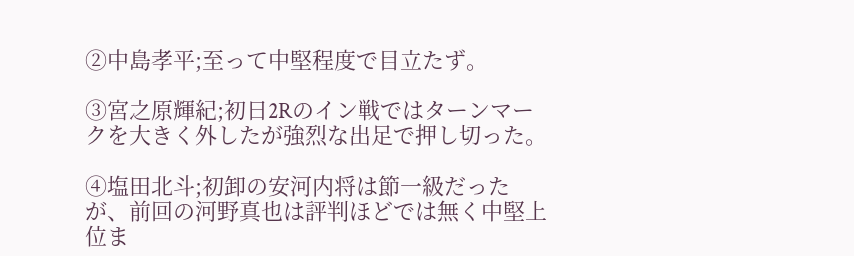②中島孝平;至って中堅程度で目立たず。

③宮之原輝紀;初日2Rのイン戦ではターンマークを大きく外したが強烈な出足で押し切った。

④塩田北斗;初卸の安河内将は節一級だったが、前回の河野真也は評判ほどでは無く中堅上位ま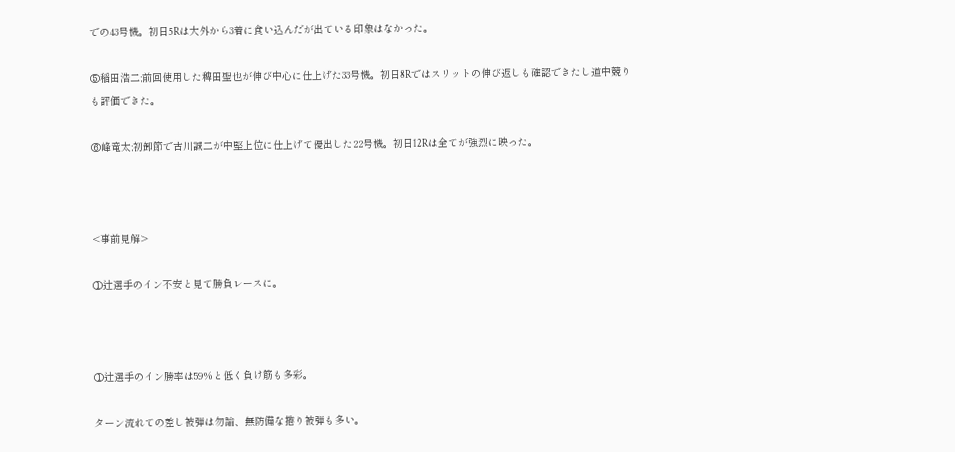での43号機。初日5Rは大外から3着に食い込んだが出ている印象はなかった。

⑤稲田浩二;前回使用した稗田聖也が伸び中心に仕上げた33号機。初日8Rではスリットの伸び返しも確認できたし道中競りも評価できた。

⑥峰竜太;初卸節で古川誠二が中堅上位に仕上げて優出した22号機。初日12Rは全てが強烈に映った。



<事前見解>

①辻選手のイン不安と見て勝負レースに。



①辻選手のイン勝率は59%と低く負け筋も多彩。

ターン流れての差し被弾は勿論、無防備な捲り被弾も多い。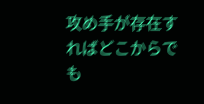攻め手が存在すればどこからでも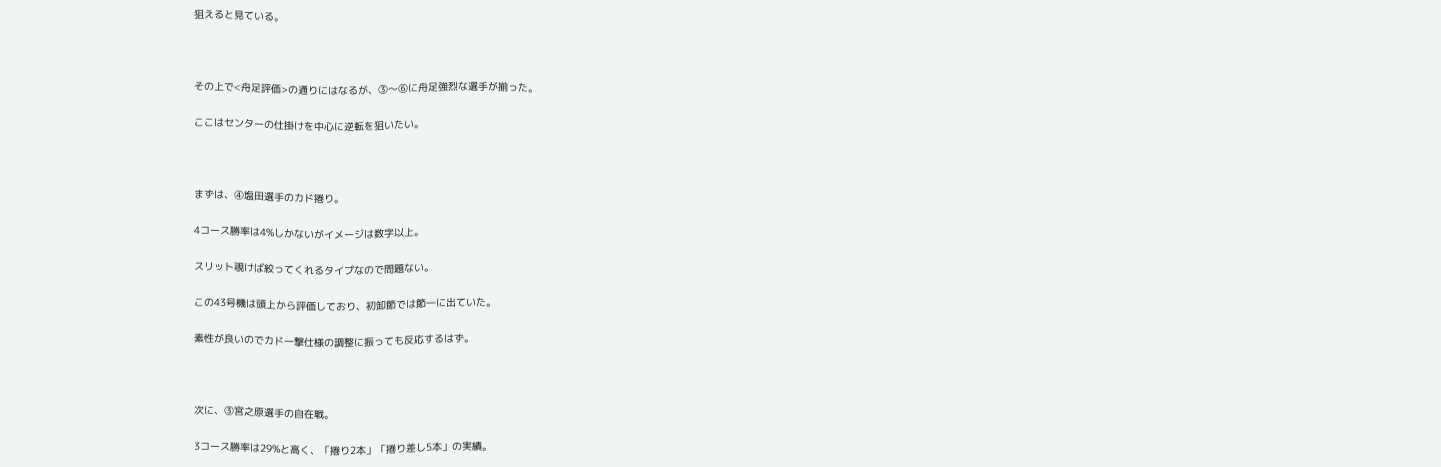狙えると見ている。



その上で<舟足評価>の通りにはなるが、③〜⑥に舟足強烈な選手が揃った。

ここはセンターの仕掛けを中心に逆転を狙いたい。



まずは、④塩田選手のカド捲り。

4コース勝率は4%しかないがイメージは数字以上。

スリット覗けば絞ってくれるタイプなので問題ない。

この43号機は頭上から評価しており、初卸節では節一に出ていた。

素性が良いのでカド一撃仕様の調整に振っても反応するはず。



次に、③宮之原選手の自在戦。

3コース勝率は29%と高く、「捲り2本」「捲り差し5本」の実績。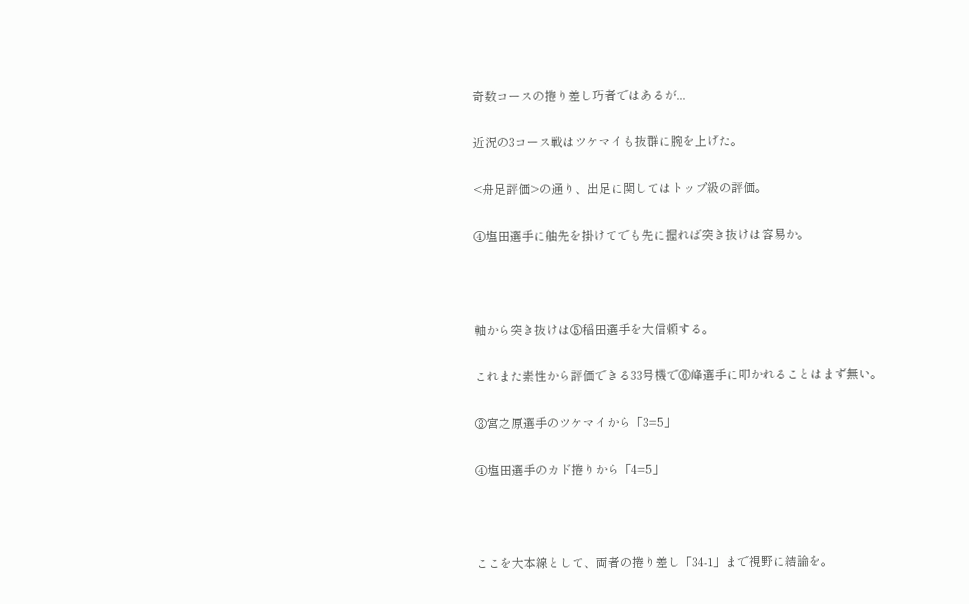奇数コースの捲り差し巧者ではあるが...

近況の3コース戦はツケマイも抜群に腕を上げた。

<舟足評価>の通り、出足に関してはトップ級の評価。

④塩田選手に舳先を掛けてでも先に握れば突き抜けは容易か。



軸から突き抜けは⑤稲田選手を大信頼する。

これまた素性から評価できる33号機で⑥峰選手に叩かれることはまず無い。

③宮之原選手のツケマイから「3=5」

④塩田選手のカド捲りから「4=5」



ここを大本線として、両者の捲り差し「34-1」まで視野に結論を。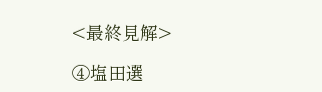<最終見解>

④塩田選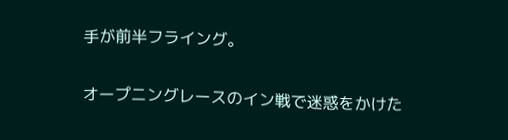手が前半フライング。

オープニングレースのイン戦で迷惑をかけた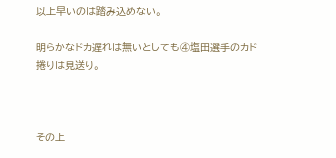以上早いのは踏み込めない。

明らかなドカ遅れは無いとしても④塩田選手のカド捲りは見送り。



その上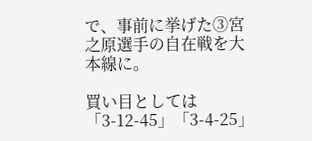で、事前に挙げた③宮之原選手の自在戦を大本線に。

買い目としては「3-12-45」「3-4-25」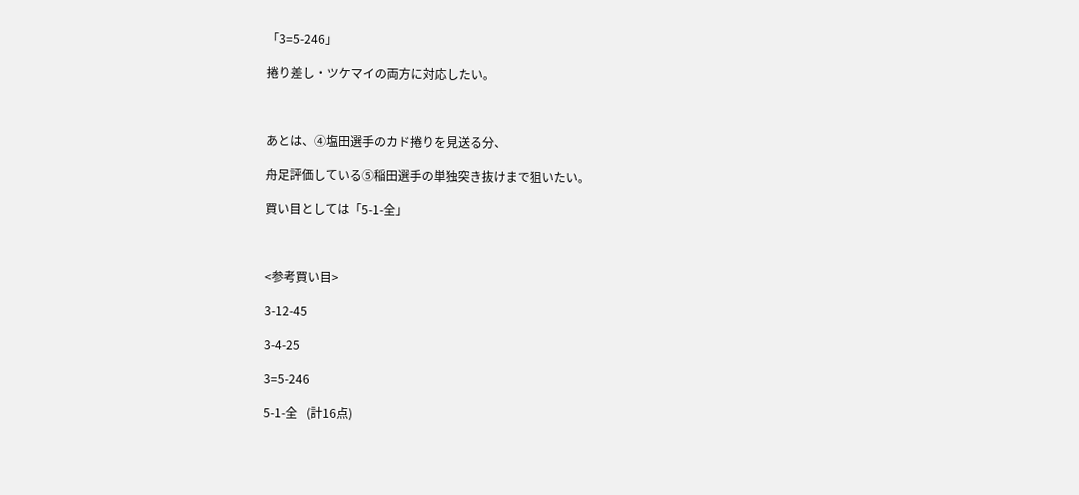「3=5-246」

捲り差し・ツケマイの両方に対応したい。



あとは、④塩田選手のカド捲りを見送る分、

舟足評価している⑤稲田選手の単独突き抜けまで狙いたい。

買い目としては「5-1-全」



<参考買い目>

3-12-45

3-4-25

3=5-246

5-1-全   (計16点)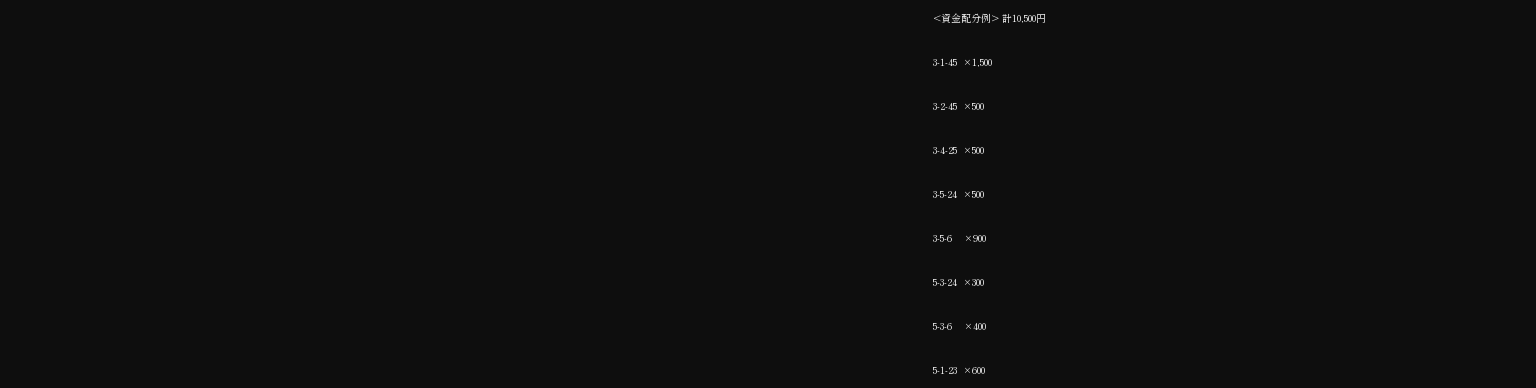<資金配分例> 計10,500円

3-1-45  ×1,500

3-2-45  ×500

3-4-25  ×500

3-5-24  ×500

3-5-6    ×900

5-3-24  ×300

5-3-6    ×400

5-1-23  ×600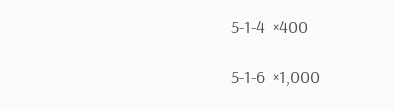5-1-4  ×400

5-1-6  ×1,000